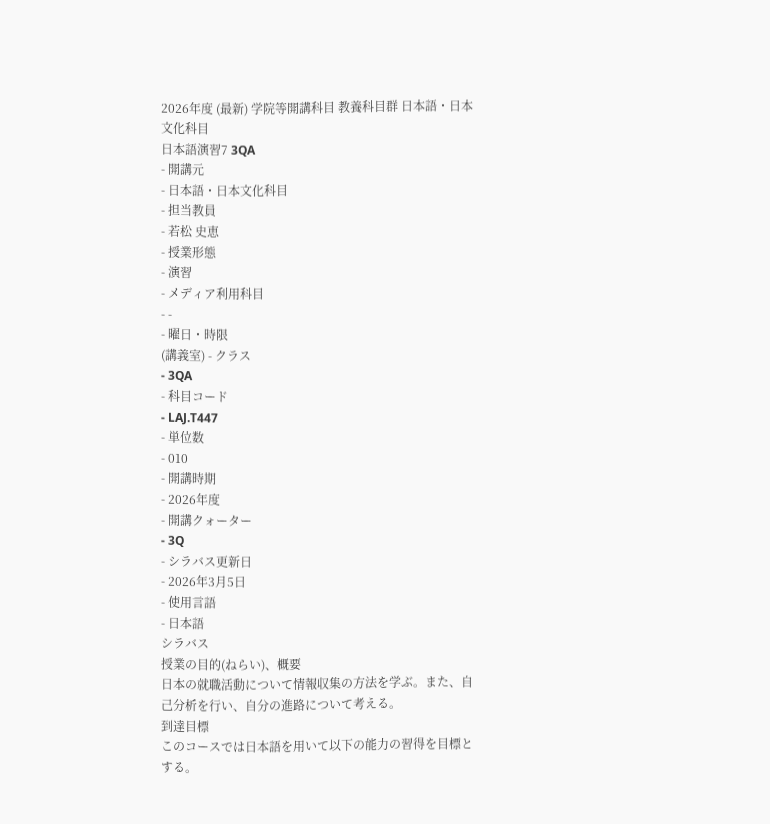2026年度 (最新) 学院等開講科目 教養科目群 日本語・日本文化科目
日本語演習7 3QA
- 開講元
- 日本語・日本文化科目
- 担当教員
- 若松 史恵
- 授業形態
- 演習
- メディア利用科目
- -
- 曜日・時限
(講義室) - クラス
- 3QA
- 科目コード
- LAJ.T447
- 単位数
- 010
- 開講時期
- 2026年度
- 開講クォーター
- 3Q
- シラバス更新日
- 2026年3月5日
- 使用言語
- 日本語
シラバス
授業の目的(ねらい)、概要
日本の就職活動について情報収集の方法を学ぶ。また、自己分析を行い、自分の進路について考える。
到達目標
このコースでは日本語を用いて以下の能力の習得を目標とする。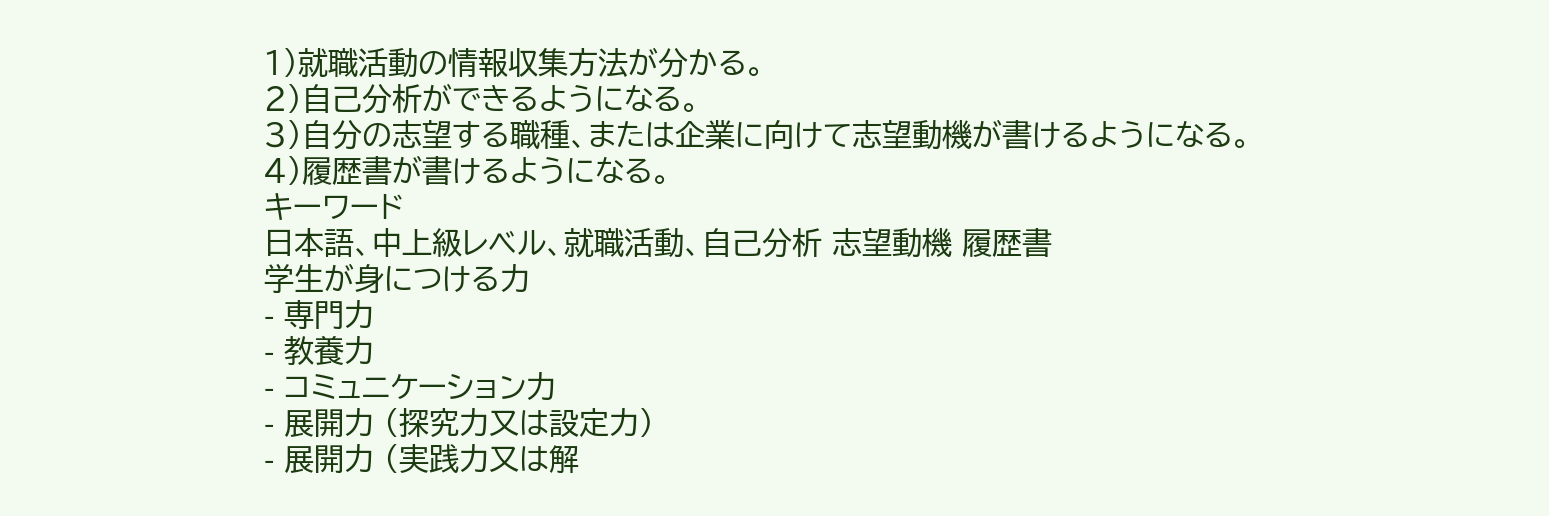1)就職活動の情報収集方法が分かる。
2)自己分析ができるようになる。
3)自分の志望する職種、または企業に向けて志望動機が書けるようになる。
4)履歴書が書けるようになる。
キーワード
日本語、中上級レベル、就職活動、自己分析 志望動機 履歴書
学生が身につける力
- 専門力
- 教養力
- コミュニケーション力
- 展開力 (探究力又は設定力)
- 展開力 (実践力又は解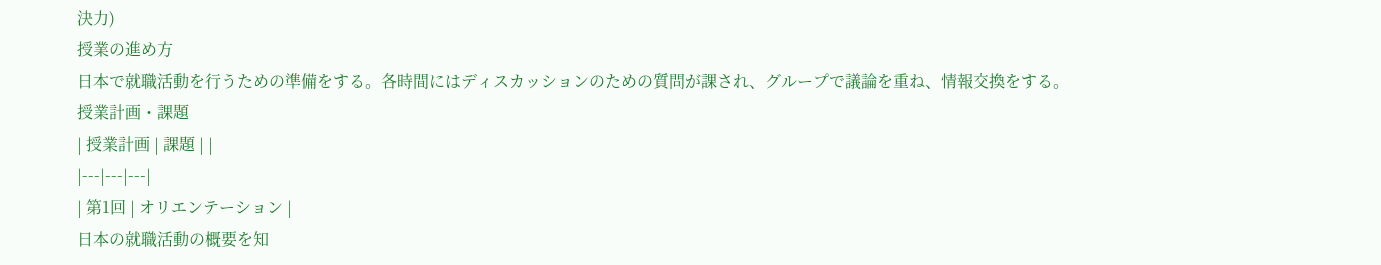決力)
授業の進め方
日本で就職活動を行うための準備をする。各時間にはディスカッションのための質問が課され、グループで議論を重ね、情報交換をする。
授業計画・課題
| 授業計画 | 課題 | |
|---|---|---|
| 第1回 | オリエンテーション |
日本の就職活動の概要を知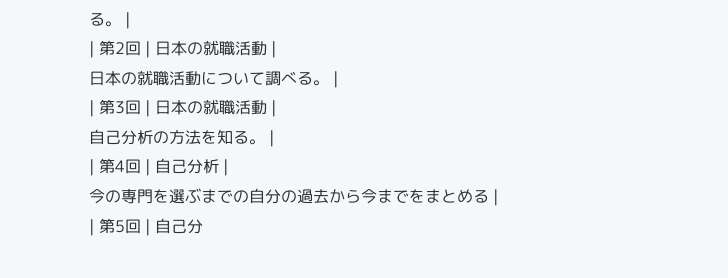る。 |
| 第2回 | 日本の就職活動 |
日本の就職活動について調べる。 |
| 第3回 | 日本の就職活動 |
自己分析の方法を知る。 |
| 第4回 | 自己分析 |
今の専門を選ぶまでの自分の過去から今までをまとめる |
| 第5回 | 自己分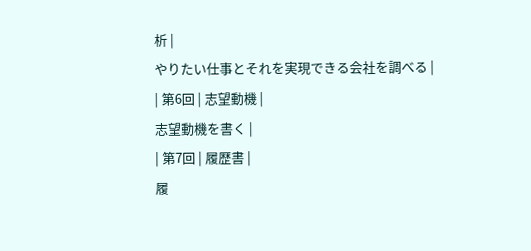析 |
やりたい仕事とそれを実現できる会社を調べる |
| 第6回 | 志望動機 |
志望動機を書く |
| 第7回 | 履歴書 |
履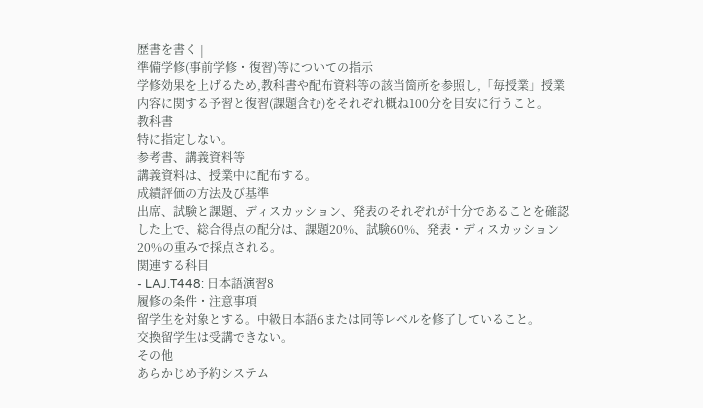歴書を書く |
準備学修(事前学修・復習)等についての指示
学修効果を上げるため,教科書や配布資料等の該当箇所を参照し,「毎授業」授業内容に関する予習と復習(課題含む)をそれぞれ概ね100分を目安に行うこと。
教科書
特に指定しない。
参考書、講義資料等
講義資料は、授業中に配布する。
成績評価の方法及び基準
出席、試験と課題、ディスカッション、発表のそれぞれが十分であることを確認した上で、総合得点の配分は、課題20%、試験60%、発表・ディスカッション20%の重みで採点される。
関連する科目
- LAJ.T448: 日本語演習8
履修の条件・注意事項
留学生を対象とする。中級日本語6または同等レベルを修了していること。
交換留学生は受講できない。
その他
あらかじめ予約システム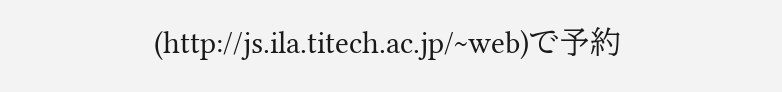(http://js.ila.titech.ac.jp/~web)で予約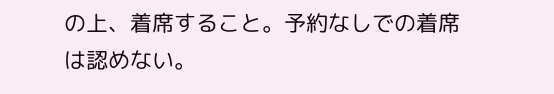の上、着席すること。予約なしでの着席は認めない。